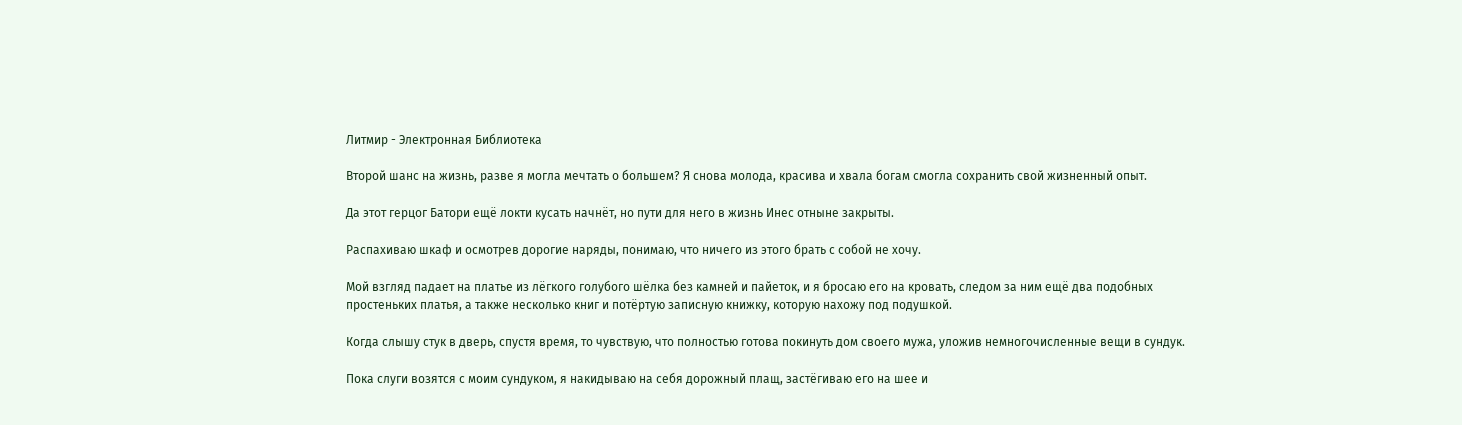Литмир - Электронная Библиотека

Второй шанс на жизнь, разве я могла мечтать о большем? Я снова молода, красива и хвала богам смогла сохранить свой жизненный опыт.

Да этот герцог Батори ещё локти кусать начнёт, но пути для него в жизнь Инес отныне закрыты.

Распахиваю шкаф и осмотрев дорогие наряды, понимаю, что ничего из этого брать с собой не хочу.

Мой взгляд падает на платье из лёгкого голубого шёлка без камней и пайеток, и я бросаю его на кровать, следом за ним ещё два подобных простеньких платья, а также несколько книг и потёртую записную книжку, которую нахожу под подушкой.

Когда слышу стук в дверь, спустя время, то чувствую, что полностью готова покинуть дом своего мужа, уложив немногочисленные вещи в сундук.

Пока слуги возятся с моим сундуком, я накидываю на себя дорожный плащ, застёгиваю его на шее и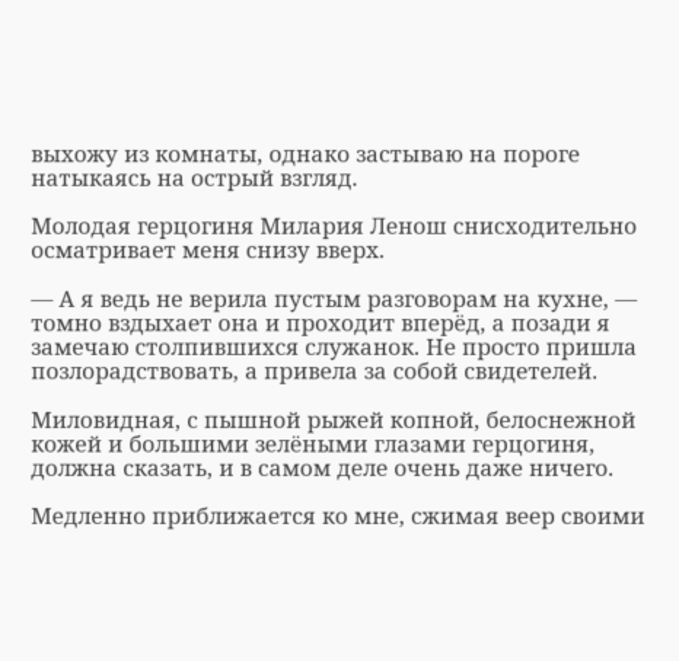выхожу из комнаты, однако застываю на пороге натыкаясь на острый взгляд.

Молодая герцогиня Милария Ленош снисходительно осматривает меня снизу вверх.

— А я ведь не верила пустым разговорам на кухне, — томно вздыхает она и проходит вперёд, а позади я замечаю столпившихся служанок. Не просто пришла позлорадствовать, а привела за собой свидетелей.

Миловидная, с пышной рыжей копной, белоснежной кожей и большими зелёными глазами герцогиня, должна сказать, и в самом деле очень даже ничего.

Медленно приближается ко мне, сжимая веер своими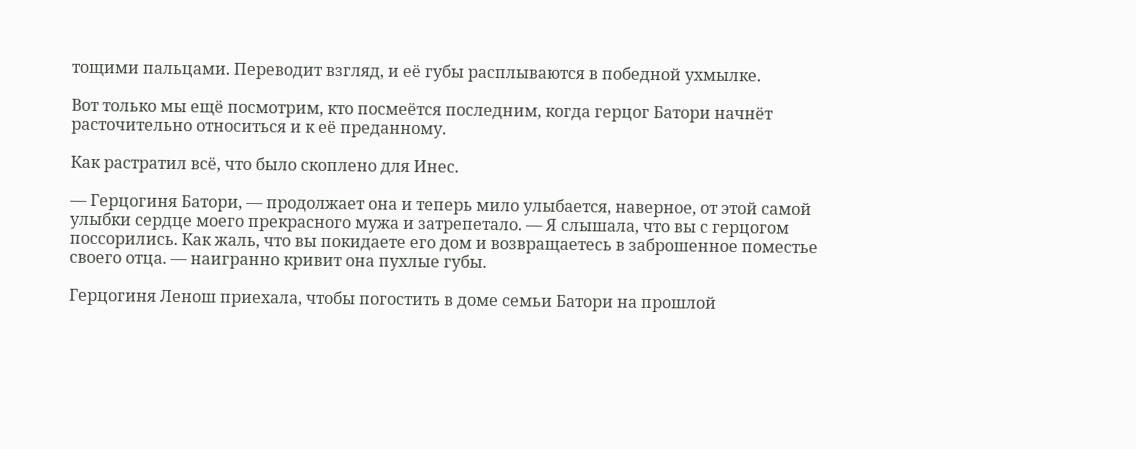тощими пальцами. Переводит взгляд, и её губы расплываются в победной ухмылке.

Вот только мы ещё посмотрим, кто посмеётся последним, когда герцог Батори начнёт расточительно относиться и к её преданному.

Как растратил всё, что было скоплено для Инес.

— Герцогиня Батори, — продолжает она и теперь мило улыбается, наверное, от этой самой улыбки сердце моего прекрасного мужа и затрепетало. — Я слышала, что вы с герцогом поссорились. Как жаль, что вы покидаете его дом и возвращаетесь в заброшенное поместье своего отца. — наигранно кривит она пухлые губы.

Герцогиня Ленош приехала, чтобы погостить в доме семьи Батори на прошлой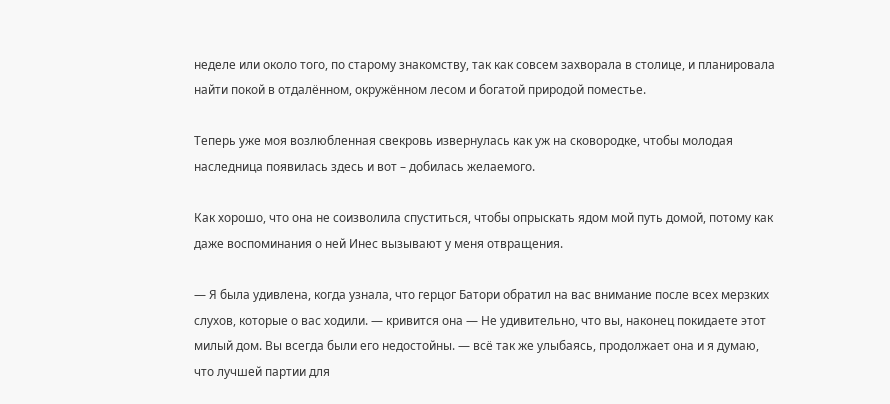неделе или около того, по старому знакомству, так как совсем захворала в столице, и планировала найти покой в отдалённом, окружённом лесом и богатой природой поместье.

Теперь уже моя возлюбленная свекровь извернулась как уж на сковородке, чтобы молодая наследница появилась здесь и вот – добилась желаемого.

Как хорошо, что она не соизволила спуститься, чтобы опрыскать ядом мой путь домой, потому как даже воспоминания о ней Инес вызывают у меня отвращения.

— Я была удивлена, когда узнала, что герцог Батори обратил на вас внимание после всех мерзких слухов, которые о вас ходили. — кривится она — Не удивительно, что вы, наконец покидаете этот милый дом. Вы всегда были его недостойны. — всё так же улыбаясь, продолжает она и я думаю, что лучшей партии для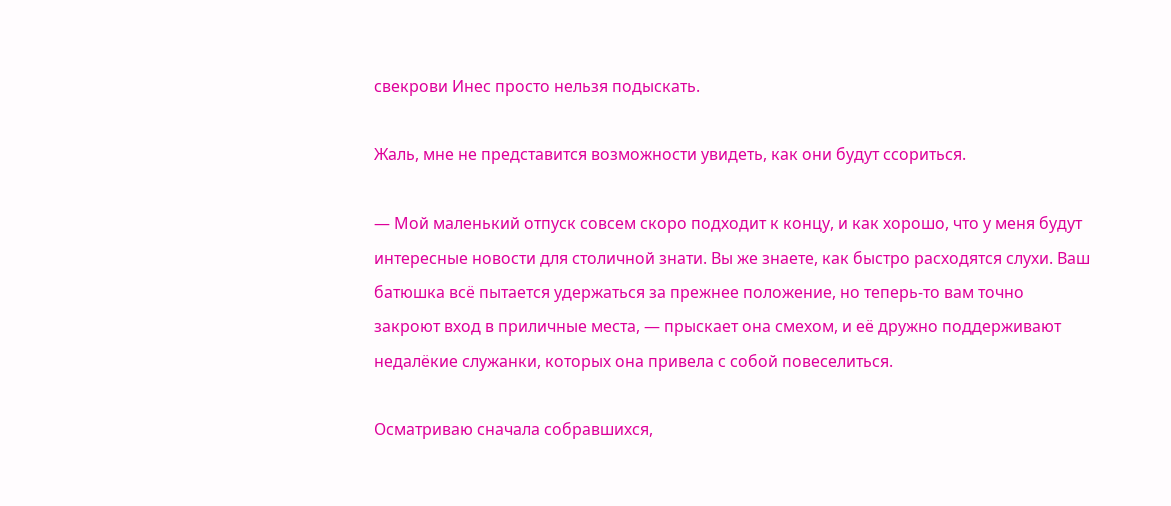свекрови Инес просто нельзя подыскать.

Жаль, мне не представится возможности увидеть, как они будут ссориться.

— Мой маленький отпуск совсем скоро подходит к концу, и как хорошо, что у меня будут интересные новости для столичной знати. Вы же знаете, как быстро расходятся слухи. Ваш батюшка всё пытается удержаться за прежнее положение, но теперь-то вам точно закроют вход в приличные места, — прыскает она смехом, и её дружно поддерживают недалёкие служанки, которых она привела с собой повеселиться.

Осматриваю сначала собравшихся,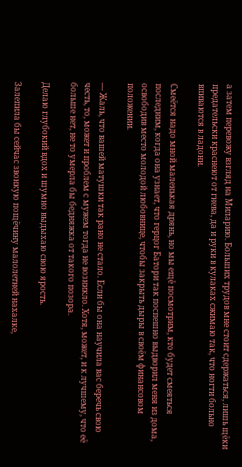а затем перевожу взгляд на Миларию. Больших трудов мне стоит сдержаться, лишь щёки предательски краснеют от гнева, да и руки в кулаках сжимаю так, что ногти больно впиваются в ладони.

Смеётся надо мной маленькая дрянь, но мы ещё посмотрим, кто будет смеяться последним, когда она узнает, что герцог Батори так поспешно выдворил меня из дома, освободив место молодой любовнице, чтобы закрыть дыры в своём финансовом положении.

— Жаль, что вашей матушки так рано не стало. Если бы она научила вас беречь свою честь, то, может и проблем с мужем тогда не возникло. Хотя, может, и к лучшему, что её больше нет, не то умерла бы бедняжка от такого позора.

Делаю глубокий вдох и шумно выдыхаю свою ярость.

Залепила бы сейчас звонкую пощёчину малолетней нахалке,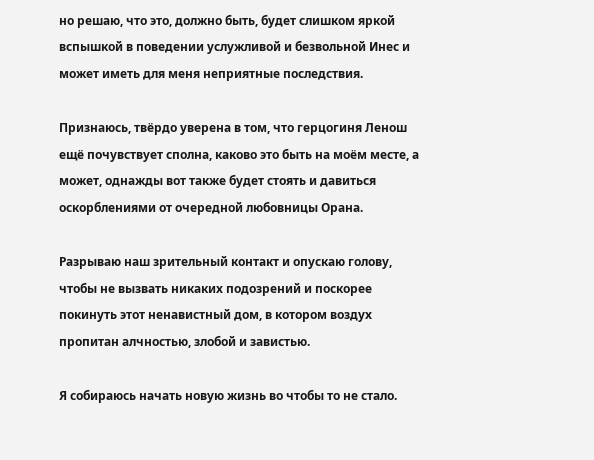но решаю, что это, должно быть, будет слишком яркой вспышкой в поведении услужливой и безвольной Инес и может иметь для меня неприятные последствия.

Признаюсь, твёрдо уверена в том, что герцогиня Ленош ещё почувствует сполна, каково это быть на моём месте, а может, однажды вот также будет стоять и давиться оскорблениями от очередной любовницы Орана.

Разрываю наш зрительный контакт и опускаю голову, чтобы не вызвать никаких подозрений и поскорее покинуть этот ненавистный дом, в котором воздух пропитан алчностью, злобой и завистью.

Я собираюсь начать новую жизнь во чтобы то не стало.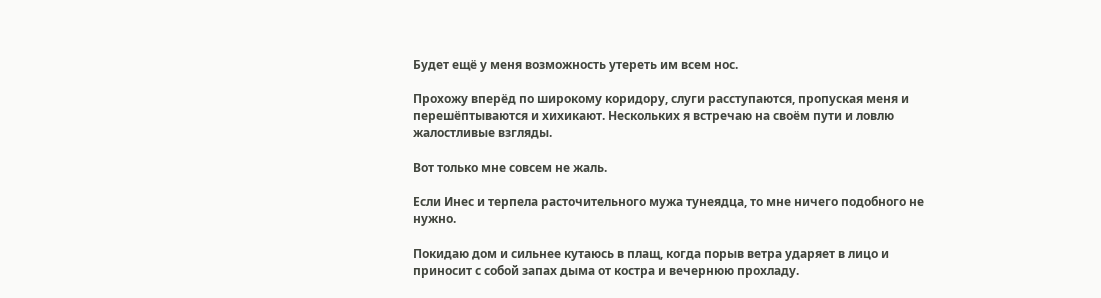Будет ещё у меня возможность утереть им всем нос.

Прохожу вперёд по широкому коридору, слуги расступаются, пропуская меня и перешёптываются и хихикают. Нескольких я встречаю на своём пути и ловлю жалостливые взгляды.

Вот только мне совсем не жаль.

Если Инес и терпела расточительного мужа тунеядца, то мне ничего подобного не нужно.

Покидаю дом и сильнее кутаюсь в плащ, когда порыв ветра ударяет в лицо и приносит с собой запах дыма от костра и вечернюю прохладу.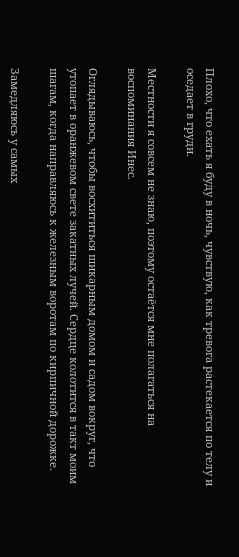Плохо, что ехать я буду в ночь, чувствую, как тревога растекается по телу и оседает в груди.

Местности я совсем не знаю, поэтому остаётся мне полагаться на воспоминания Инес.

Оглядываюсь, чтобы восхититься шикарным домом и садом вокруг, что утопает в оранжевом свете закатных лучей. Сердце колотится в такт моим шагам, когда направляюсь к железным воротам по кирпичной дорожке.

Замедляюсь у самых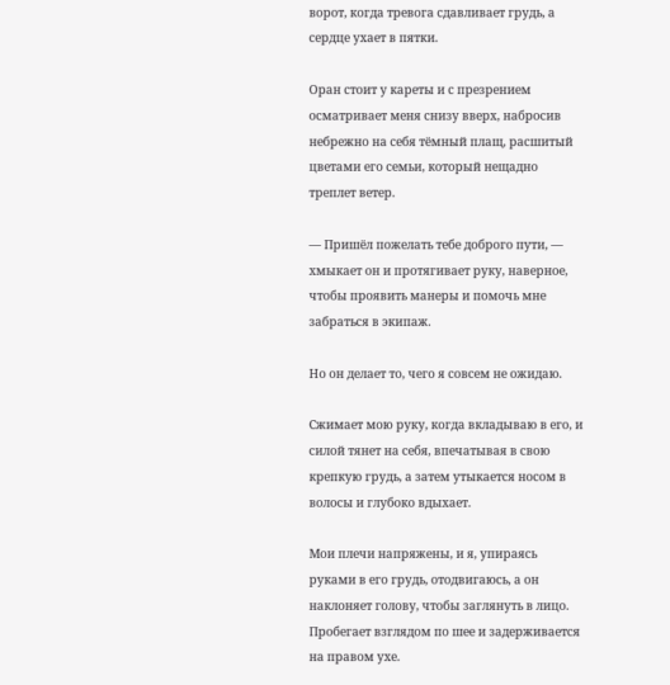ворот, когда тревога сдавливает грудь, а сердце ухает в пятки.

Оран стоит у кареты и с презрением осматривает меня снизу вверх, набросив небрежно на себя тёмный плащ, расшитый цветами его семьи, который нещадно треплет ветер.

— Пришёл пожелать тебе доброго пути, — хмыкает он и протягивает руку, наверное, чтобы проявить манеры и помочь мне забраться в экипаж.

Но он делает то, чего я совсем не ожидаю.

Сжимает мою руку, когда вкладываю в его, и силой тянет на себя, впечатывая в свою крепкую грудь, а затем утыкается носом в волосы и глубоко вдыхает.

Мои плечи напряжены, и я, упираясь руками в его грудь, отодвигаюсь, а он наклоняет голову, чтобы заглянуть в лицо. Пробегает взглядом по шее и задерживается на правом ухе.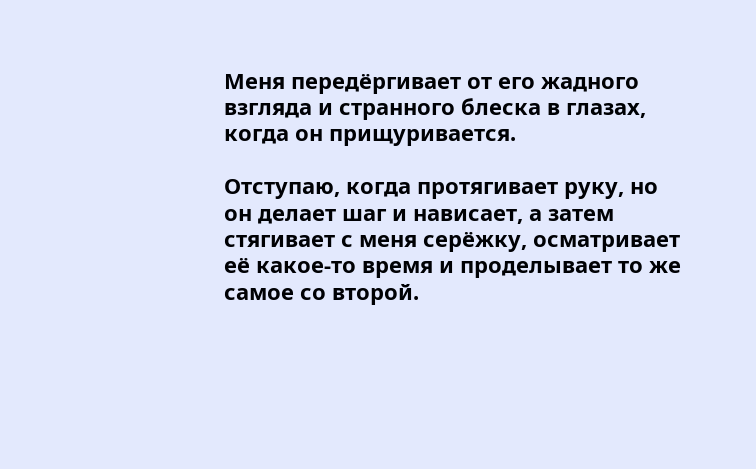Меня передёргивает от его жадного взгляда и странного блеска в глазах, когда он прищуривается.

Отступаю, когда протягивает руку, но он делает шаг и нависает, а затем стягивает с меня серёжку, осматривает её какое-то время и проделывает то же самое со второй.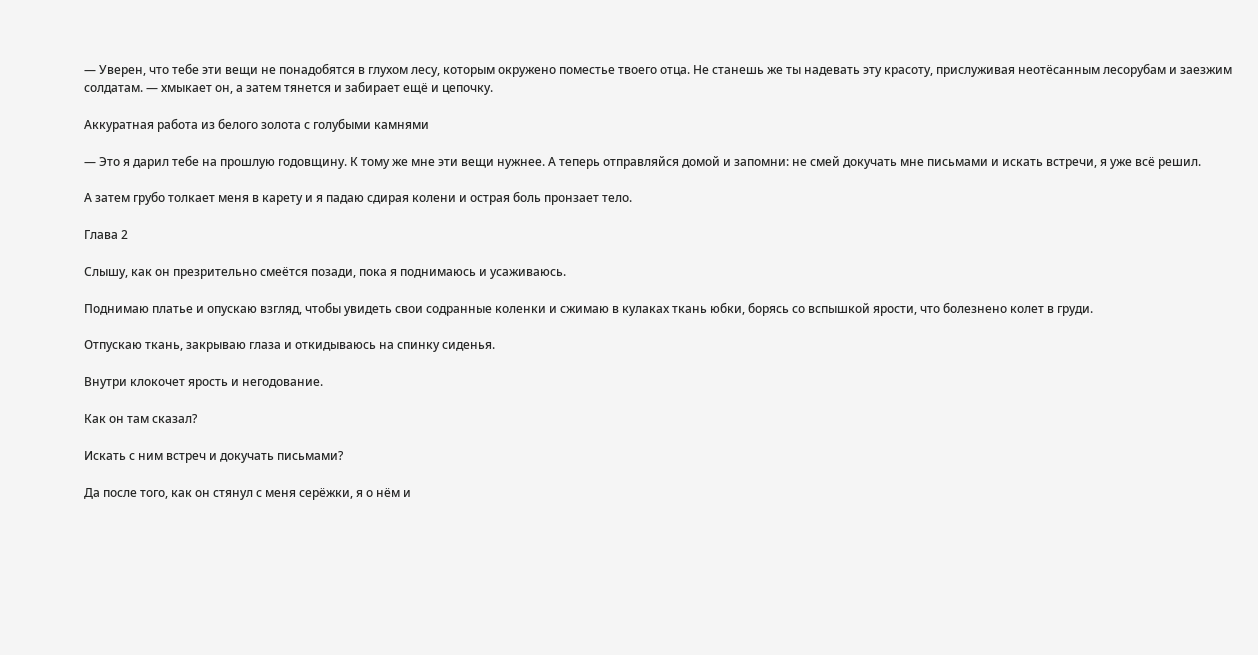— Уверен, что тебе эти вещи не понадобятся в глухом лесу, которым окружено поместье твоего отца. Не станешь же ты надевать эту красоту, прислуживая неотёсанным лесорубам и заезжим солдатам. — хмыкает он, а затем тянется и забирает ещё и цепочку.

Аккуратная работа из белого золота с голубыми камнями

— Это я дарил тебе на прошлую годовщину. К тому же мне эти вещи нужнее. А теперь отправляйся домой и запомни: не смей докучать мне письмами и искать встречи, я уже всё решил.

А затем грубо толкает меня в карету и я падаю сдирая колени и острая боль пронзает тело.

Глава 2

Слышу, как он презрительно смеётся позади, пока я поднимаюсь и усаживаюсь.

Поднимаю платье и опускаю взгляд, чтобы увидеть свои содранные коленки и сжимаю в кулаках ткань юбки, борясь со вспышкой ярости, что болезнено колет в груди.

Отпускаю ткань, закрываю глаза и откидываюсь на спинку сиденья.

Внутри клокочет ярость и негодование.

Как он там сказал?

Искать с ним встреч и докучать письмами?

Да после того, как он стянул с меня серёжки, я о нём и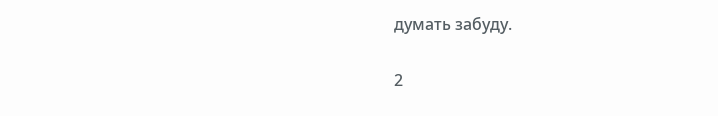думать забуду.

2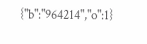{"b":"964214","o":1}